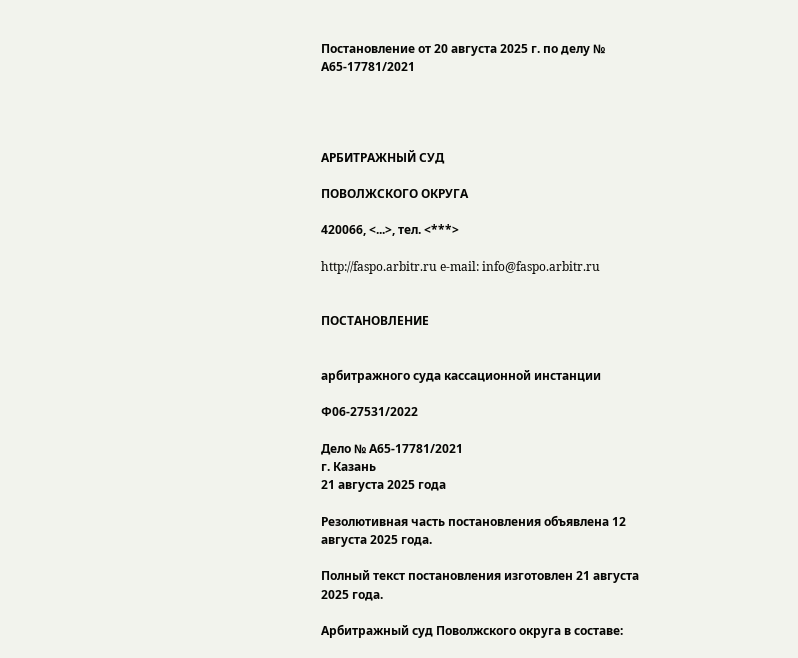Постановление от 20 августа 2025 г. по делу № А65-17781/2021




АРБИТРАЖНЫЙ СУД

ПОВОЛЖСКОГО ОКРУГА

420066, <...>, тел. <***>

http://faspo.arbitr.ru e-mail: info@faspo.arbitr.ru


ПОСТАНОВЛЕНИЕ


арбитражного суда кассационной инстанции

Ф06-27531/2022

Дело № А65-17781/2021
г. Казань
21 августа 2025 года

Резолютивная часть постановления объявлена 12 августа 2025 года.

Полный текст постановления изготовлен 21 августа 2025 года.

Арбитражный суд Поволжского округа в составе: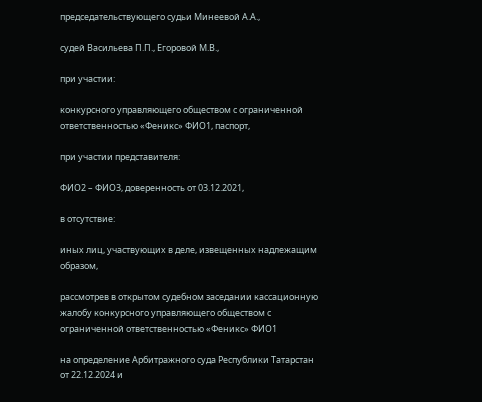председательствующего судьи Минеевой А.А.,

судей Васильева П.П., Егоровой М.В.,

при участии:

конкурсного управляющего обществом с ограниченной ответственностью «Феникс» ФИО1, паспорт,

при участии представителя:

ФИО2 – ФИО3, доверенность от 03.12.2021,

в отсутствие:

иных лиц, участвующих в деле, извещенных надлежащим образом,

рассмотрев в открытом судебном заседании кассационную жалобу конкурсного управляющего обществом с ограниченной ответственностью «Феникс» ФИО1

на определение Арбитражного суда Республики Татарстан от 22.12.2024 и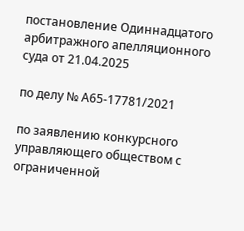постановление Одиннадцатого арбитражного апелляционного суда от 21.04.2025

по делу № А65-17781/2021

по заявлению конкурсного управляющего обществом с ограниченной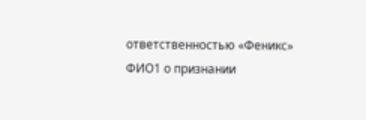ответственностью «Феникс» ФИО1 о признании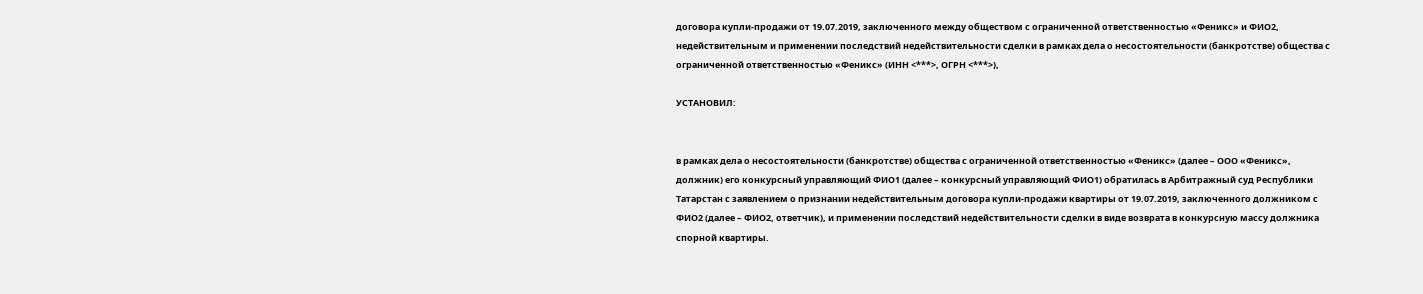договора купли-продажи от 19.07.2019, заключенного между обществом с ограниченной ответственностью «Феникс» и ФИО2, недействительным и применении последствий недействительности сделки в рамках дела о несостоятельности (банкротстве) общества с ограниченной ответственностью «Феникс» (ИНН <***>, ОГРН <***>),

УСТАНОВИЛ:


в рамках дела о несостоятельности (банкротстве) общества с ограниченной ответственностью «Феникс» (далее – ООО «Феникс», должник) его конкурсный управляющий ФИО1 (далее – конкурсный управляющий ФИО1) обратилась в Арбитражный суд Республики Татарстан с заявлением о признании недействительным договора купли-продажи квартиры от 19.07.2019, заключенного должником с ФИО2 (далее – ФИО2, ответчик), и применении последствий недействительности сделки в виде возврата в конкурсную массу должника спорной квартиры.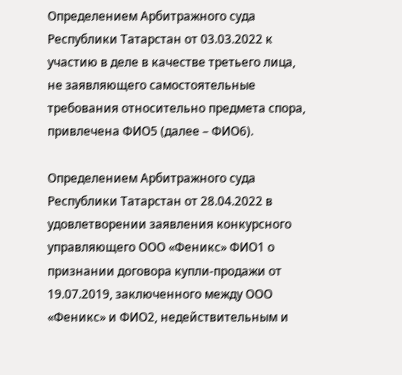Определением Арбитражного суда Республики Татарстан от 03.03.2022 к участию в деле в качестве третьего лица, не заявляющего самостоятельные требования относительно предмета спора, привлечена ФИО5 (далее – ФИО6).

Определением Арбитражного суда Республики Татарстан от 28.04.2022 в удовлетворении заявления конкурсного управляющего ООО «Феникс» ФИО1 о признании договора купли-продажи от 19.07.2019, заключенного между ООО «Феникс» и ФИО2, недействительным и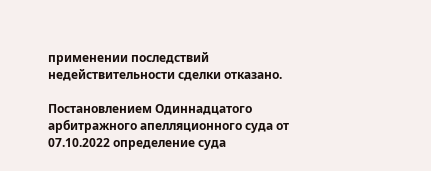применении последствий недействительности сделки отказано.

Постановлением Одиннадцатого арбитражного апелляционного суда от 07.10.2022 определение суда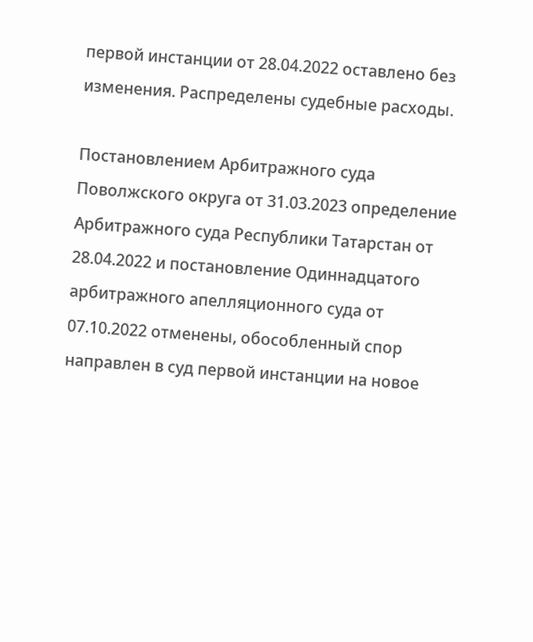первой инстанции от 28.04.2022 оставлено без изменения. Распределены судебные расходы.

Постановлением Арбитражного суда Поволжского округа от 31.03.2023 определение Арбитражного суда Республики Татарстан от 28.04.2022 и постановление Одиннадцатого арбитражного апелляционного суда от 07.10.2022 отменены, обособленный спор направлен в суд первой инстанции на новое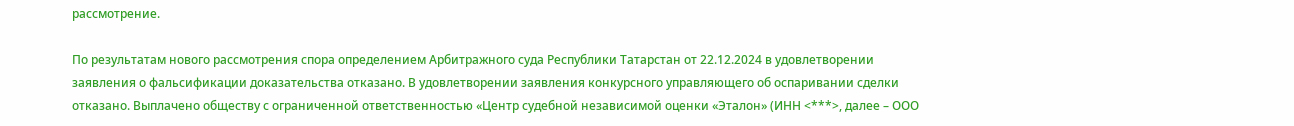рассмотрение.

По результатам нового рассмотрения спора определением Арбитражного суда Республики Татарстан от 22.12.2024 в удовлетворении заявления о фальсификации доказательства отказано. В удовлетворении заявления конкурсного управляющего об оспаривании сделки отказано. Выплачено обществу с ограниченной ответственностью «Центр судебной независимой оценки «Эталон» (ИНН <***>, далее – ООО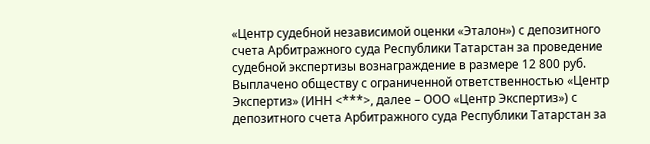«Центр судебной независимой оценки «Эталон») с депозитного счета Арбитражного суда Республики Татарстан за проведение судебной экспертизы вознаграждение в размере 12 800 руб. Выплачено обществу с ограниченной ответственностью «Центр Экспертиз» (ИНН <***>, далее – ООО «Центр Экспертиз») с депозитного счета Арбитражного суда Республики Татарстан за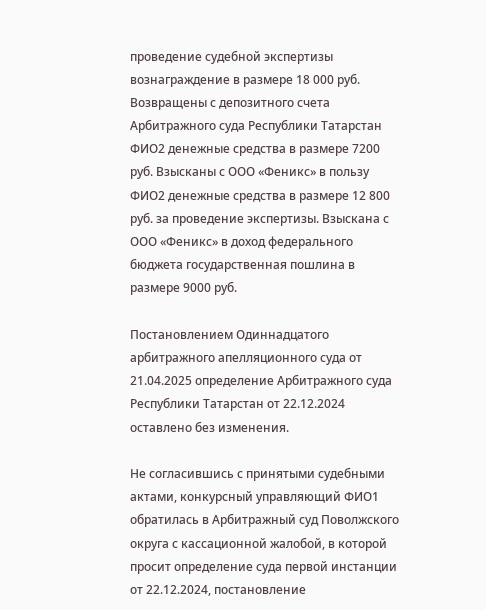проведение судебной экспертизы вознаграждение в размере 18 000 руб. Возвращены с депозитного счета Арбитражного суда Республики Татарстан ФИО2 денежные средства в размере 7200 руб. Взысканы с ООО «Феникс» в пользу ФИО2 денежные средства в размере 12 800 руб. за проведение экспертизы. Взыскана с ООО «Феникс» в доход федерального бюджета государственная пошлина в размере 9000 руб.

Постановлением Одиннадцатого арбитражного апелляционного суда от 21.04.2025 определение Арбитражного суда Республики Татарстан от 22.12.2024 оставлено без изменения.

Не согласившись с принятыми судебными актами, конкурсный управляющий ФИО1 обратилась в Арбитражный суд Поволжского округа с кассационной жалобой, в которой просит определение суда первой инстанции от 22.12.2024, постановление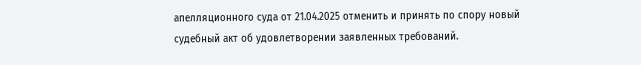апелляционного суда от 21.04.2025 отменить и принять по спору новый судебный акт об удовлетворении заявленных требований.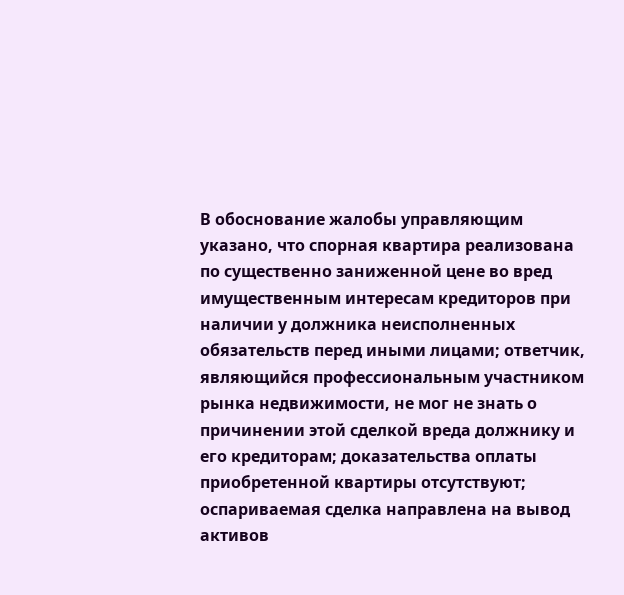В обоснование жалобы управляющим указано, что спорная квартира реализована по существенно заниженной цене во вред имущественным интересам кредиторов при наличии у должника неисполненных обязательств перед иными лицами; ответчик, являющийся профессиональным участником рынка недвижимости, не мог не знать о причинении этой сделкой вреда должнику и его кредиторам; доказательства оплаты приобретенной квартиры отсутствуют; оспариваемая сделка направлена на вывод активов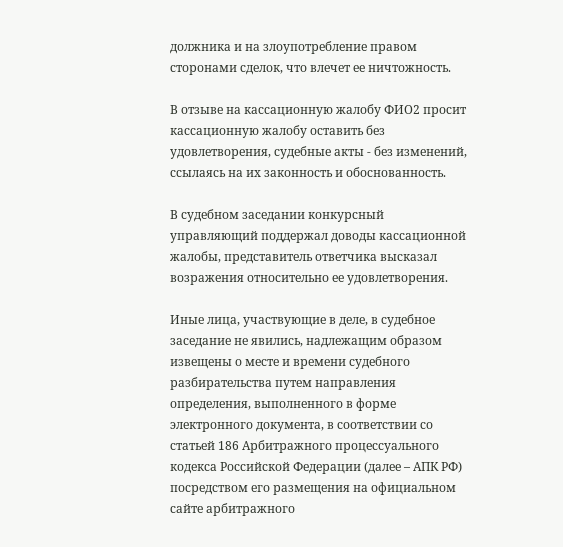должника и на злоупотребление правом сторонами сделок, что влечет ее ничтожность.

В отзыве на кассационную жалобу ФИО2 просит кассационную жалобу оставить без удовлетворения, судебные акты - без изменений, ссылаясь на их законность и обоснованность.

В судебном заседании конкурсный управляющий поддержал доводы кассационной жалобы, представитель ответчика высказал возражения относительно ее удовлетворения.

Иные лица, участвующие в деле, в судебное заседание не явились, надлежащим образом извещены о месте и времени судебного разбирательства путем направления определения, выполненного в форме электронного документа, в соответствии со статьей 186 Арбитражного процессуального кодекса Российской Федерации (далее – АПК РФ) посредством его размещения на официальном сайте арбитражного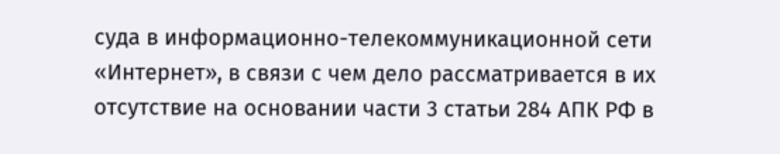суда в информационно-телекоммуникационной сети «Интернет», в связи с чем дело рассматривается в их отсутствие на основании части 3 статьи 284 АПК РФ в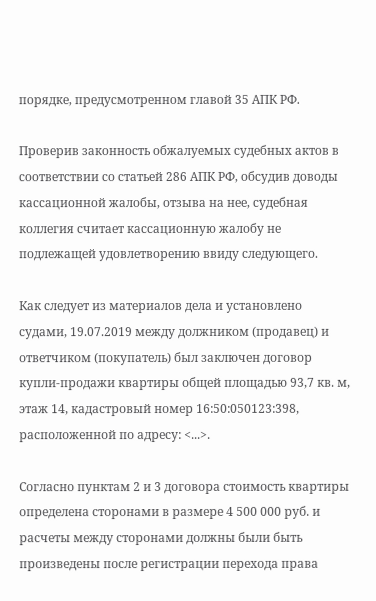порядке, предусмотренном главой 35 АПК РФ.

Проверив законность обжалуемых судебных актов в соответствии со статьей 286 АПК РФ, обсудив доводы кассационной жалобы, отзыва на нее, судебная коллегия считает кассационную жалобу не подлежащей удовлетворению ввиду следующего.

Как следует из материалов дела и установлено судами, 19.07.2019 между должником (продавец) и ответчиком (покупатель) был заключен договор купли-продажи квартиры общей площадью 93,7 кв. м, этаж 14, кадастровый номер 16:50:050123:398, расположенной по адресу: <...>.

Согласно пунктам 2 и 3 договора стоимость квартиры определена сторонами в размере 4 500 000 руб. и расчеты между сторонами должны были быть произведены после регистрации перехода права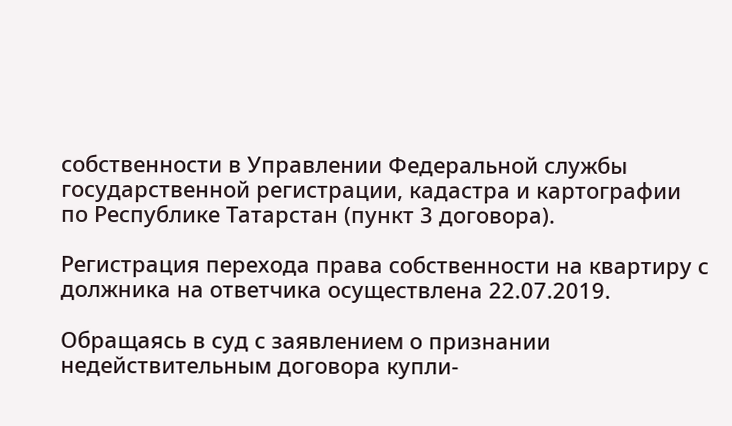собственности в Управлении Федеральной службы государственной регистрации, кадастра и картографии по Республике Татарстан (пункт 3 договора).

Регистрация перехода права собственности на квартиру с должника на ответчика осуществлена 22.07.2019.

Обращаясь в суд с заявлением о признании недействительным договора купли-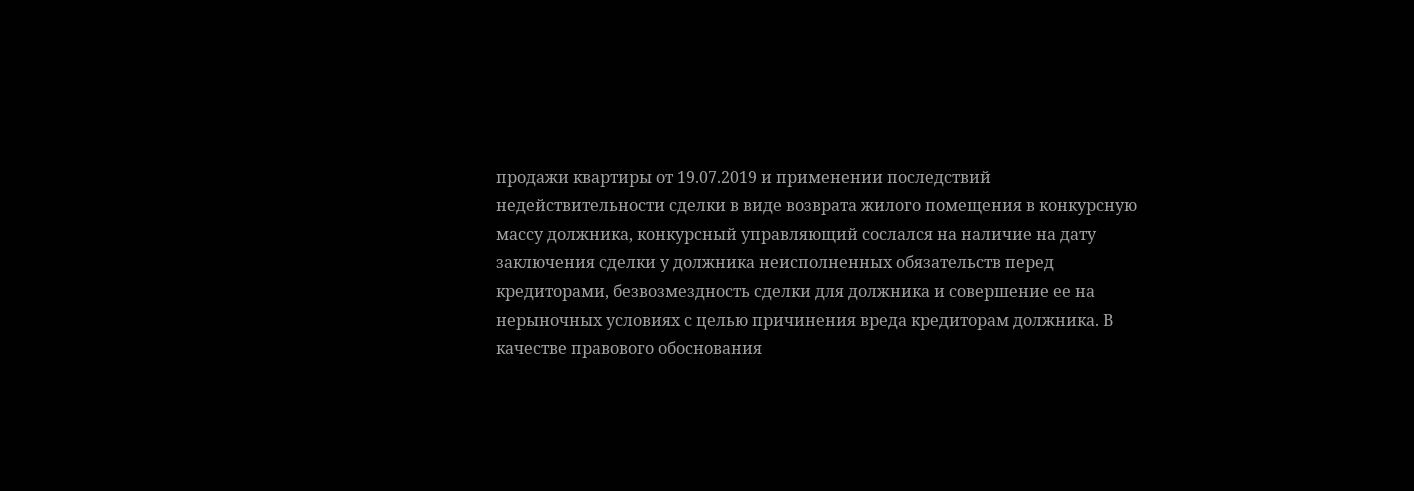продажи квартиры от 19.07.2019 и применении последствий недействительности сделки в виде возврата жилого помещения в конкурсную массу должника, конкурсный управляющий сослался на наличие на дату заключения сделки у должника неисполненных обязательств перед кредиторами, безвозмездность сделки для должника и совершение ее на нерыночных условиях с целью причинения вреда кредиторам должника. В качестве правового обоснования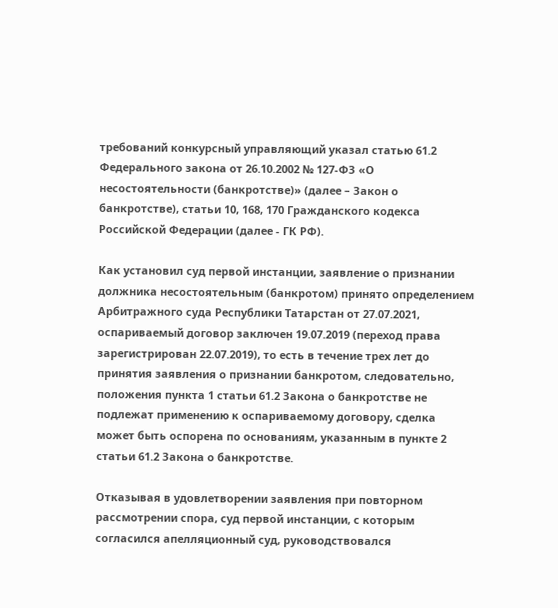требований конкурсный управляющий указал статью 61.2 Федерального закона от 26.10.2002 № 127-ФЗ «О несостоятельности (банкротстве)» (далее – Закон о банкротстве), статьи 10, 168, 170 Гражданского кодекса Российской Федерации (далее - ГК РФ).

Как установил суд первой инстанции, заявление о признании должника несостоятельным (банкротом) принято определением Арбитражного суда Республики Татарстан от 27.07.2021, оспариваемый договор заключен 19.07.2019 (переход права зарегистрирован 22.07.2019), то есть в течение трех лет до принятия заявления о признании банкротом, следовательно, положения пункта 1 статьи 61.2 Закона о банкротстве не подлежат применению к оспариваемому договору, сделка может быть оспорена по основаниям, указанным в пункте 2 статьи 61.2 Закона о банкротстве.

Отказывая в удовлетворении заявления при повторном рассмотрении спора, суд первой инстанции, с которым согласился апелляционный суд, руководствовался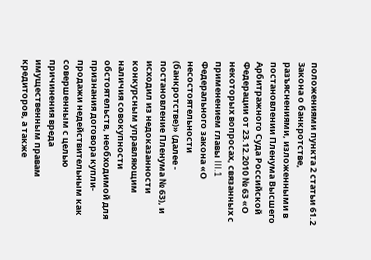положениями пункта 2 статьи 61.2 Закона о банкротстве, разъяснениями, изложенными в постановлении Пленума Высшего Арбитражного Суда Российской Федерации от 23.12.2010 № 63 «О некоторых вопросах, связанных с применением главы III.1 Федерального закона «О несостоятельности (банкротстве)» (далее - постановление Пленума № 63), и исходил из недоказанности конкурсным управляющим наличия совокупности обстоятельств, необходимой для признания договора купли-продажи недействительным как совершенным с целью причинения вреда имущественным правам кредиторов, а также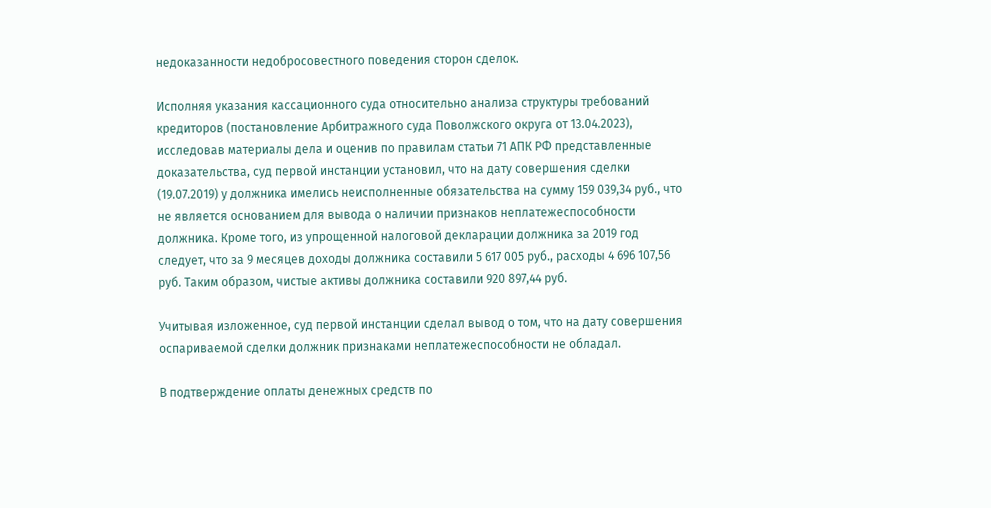недоказанности недобросовестного поведения сторон сделок.

Исполняя указания кассационного суда относительно анализа структуры требований кредиторов (постановление Арбитражного суда Поволжского округа от 13.04.2023), исследовав материалы дела и оценив по правилам статьи 71 АПК РФ представленные доказательства, суд первой инстанции установил, что на дату совершения сделки (19.07.2019) у должника имелись неисполненные обязательства на сумму 159 039,34 руб., что не является основанием для вывода о наличии признаков неплатежеспособности должника. Кроме того, из упрощенной налоговой декларации должника за 2019 год следует, что за 9 месяцев доходы должника составили 5 617 005 руб., расходы 4 696 107,56 руб. Таким образом, чистые активы должника составили 920 897,44 руб.

Учитывая изложенное, суд первой инстанции сделал вывод о том, что на дату совершения оспариваемой сделки должник признаками неплатежеспособности не обладал.

В подтверждение оплаты денежных средств по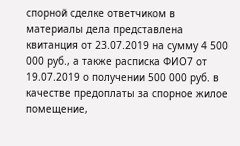спорной сделке ответчиком в материалы дела представлена квитанция от 23.07.2019 на сумму 4 500 000 руб., а также расписка ФИО7 от 19.07.2019 о получении 500 000 руб. в качестве предоплаты за спорное жилое помещение,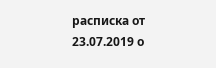расписка от 23.07.2019 о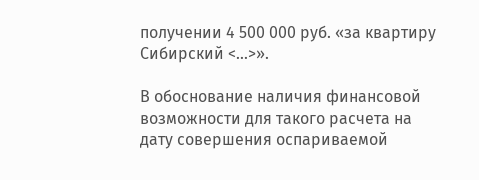получении 4 500 000 руб. «за квартиру Сибирский <...>».

В обоснование наличия финансовой возможности для такого расчета на дату совершения оспариваемой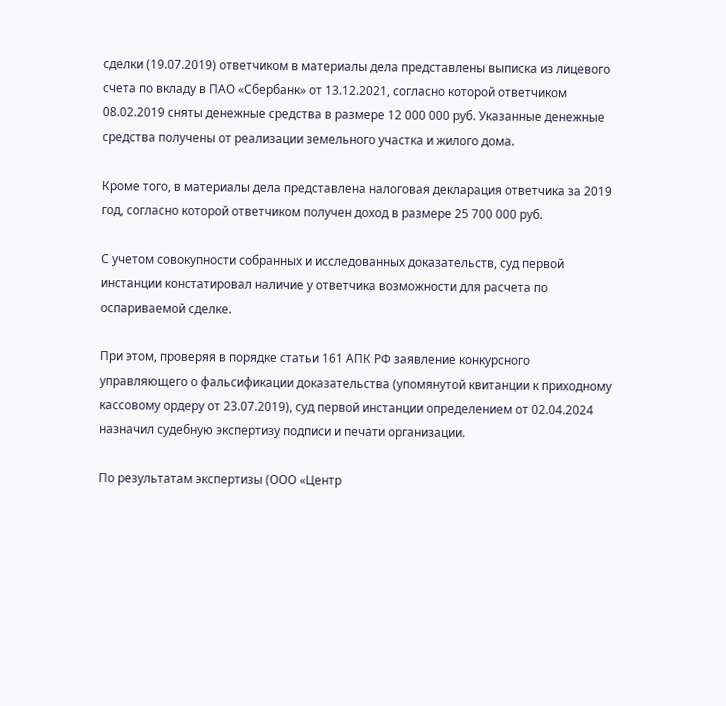сделки (19.07.2019) ответчиком в материалы дела представлены выписка из лицевого счета по вкладу в ПАО «Сбербанк» от 13.12.2021, согласно которой ответчиком 08.02.2019 сняты денежные средства в размере 12 000 000 руб. Указанные денежные средства получены от реализации земельного участка и жилого дома.

Кроме того, в материалы дела представлена налоговая декларация ответчика за 2019 год, согласно которой ответчиком получен доход в размере 25 700 000 руб.

С учетом совокупности собранных и исследованных доказательств, суд первой инстанции констатировал наличие у ответчика возможности для расчета по оспариваемой сделке.

При этом, проверяя в порядке статьи 161 АПК РФ заявление конкурсного управляющего о фальсификации доказательства (упомянутой квитанции к приходному кассовому ордеру от 23.07.2019), суд первой инстанции определением от 02.04.2024 назначил судебную экспертизу подписи и печати организации.

По результатам экспертизы (ООО «Центр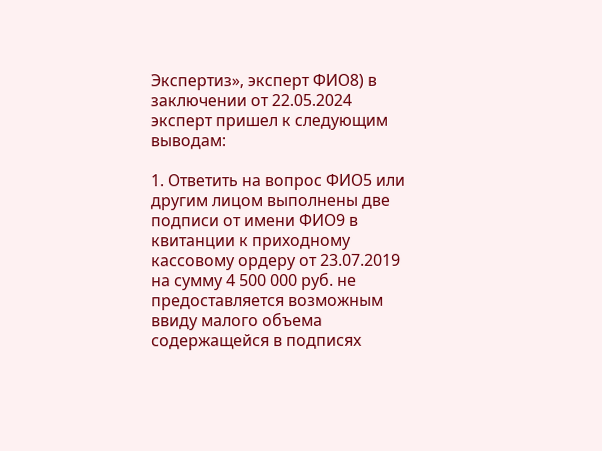Экспертиз», эксперт ФИО8) в заключении от 22.05.2024 эксперт пришел к следующим выводам:

1. Ответить на вопрос ФИО5 или другим лицом выполнены две подписи от имени ФИО9 в квитанции к приходному кассовому ордеру от 23.07.2019 на сумму 4 500 000 руб. не предоставляется возможным ввиду малого объема содержащейся в подписях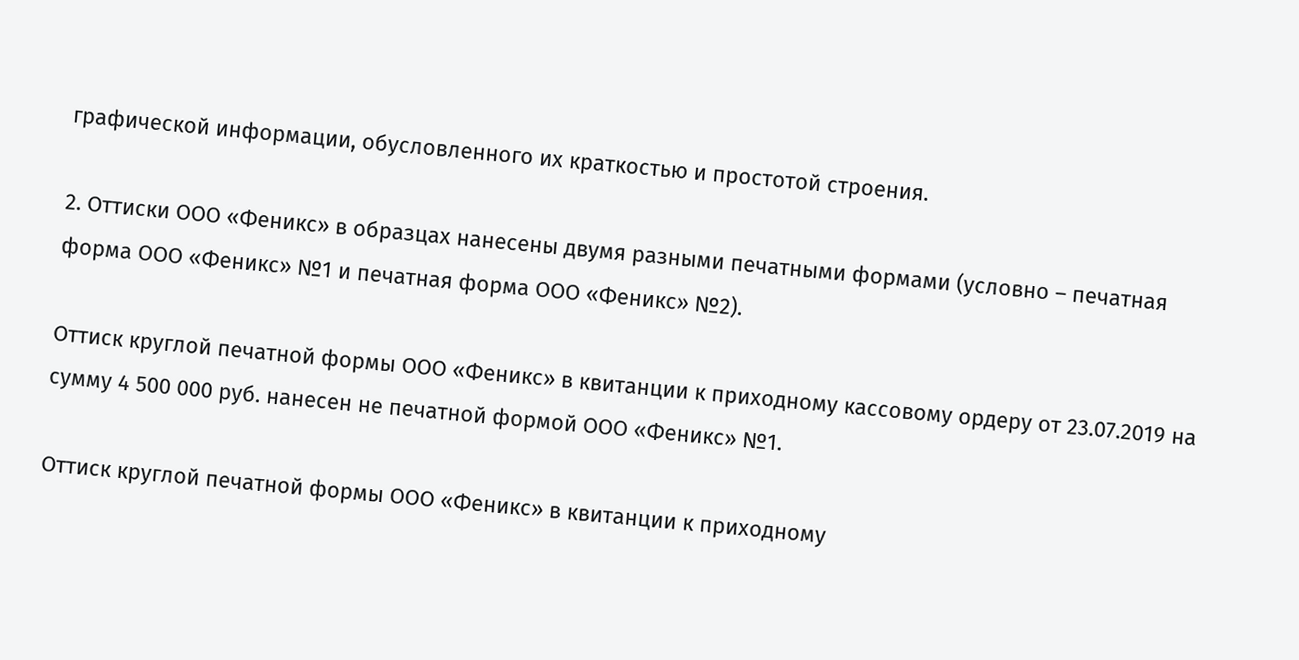графической информации, обусловленного их краткостью и простотой строения.

2. Оттиски ООО «Феникс» в образцах нанесены двумя разными печатными формами (условно – печатная форма ООО «Феникс» №1 и печатная форма ООО «Феникс» №2).

Оттиск круглой печатной формы ООО «Феникс» в квитанции к приходному кассовому ордеру от 23.07.2019 на сумму 4 500 000 руб. нанесен не печатной формой ООО «Феникс» №1.

Оттиск круглой печатной формы ООО «Феникс» в квитанции к приходному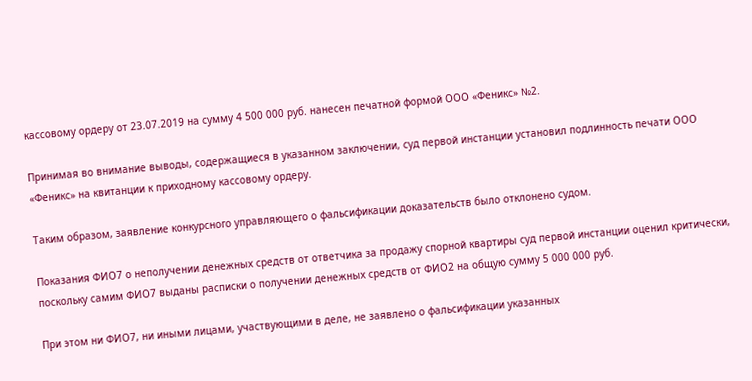кассовому ордеру от 23.07.2019 на сумму 4 500 000 руб. нанесен печатной формой ООО «Феникс» №2.

Принимая во внимание выводы, содержащиеся в указанном заключении, суд первой инстанции установил подлинность печати ООО «Феникс» на квитанции к приходному кассовому ордеру.

Таким образом, заявление конкурсного управляющего о фальсификации доказательств было отклонено судом.

Показания ФИО7 о неполучении денежных средств от ответчика за продажу спорной квартиры суд первой инстанции оценил критически, поскольку самим ФИО7 выданы расписки о получении денежных средств от ФИО2 на общую сумму 5 000 000 руб.

При этом ни ФИО7, ни иными лицами, участвующими в деле, не заявлено о фальсификации указанных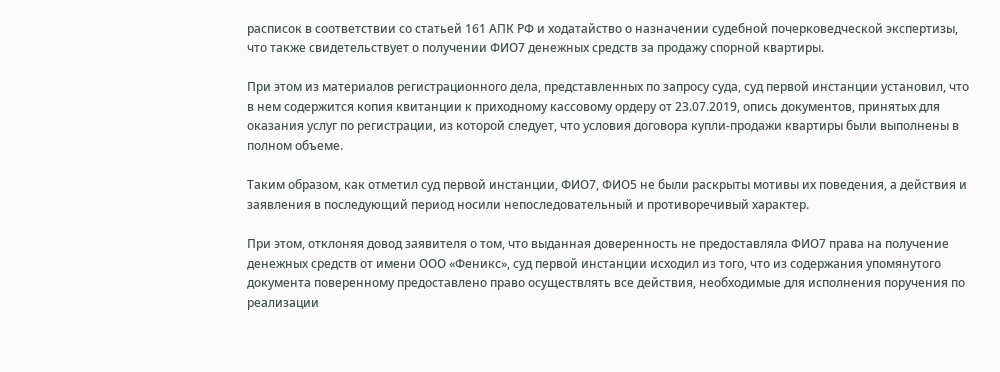расписок в соответствии со статьей 161 АПК РФ и ходатайство о назначении судебной почерковедческой экспертизы, что также свидетельствует о получении ФИО7 денежных средств за продажу спорной квартиры.

При этом из материалов регистрационного дела, представленных по запросу суда, суд первой инстанции установил, что в нем содержится копия квитанции к приходному кассовому ордеру от 23.07.2019, опись документов, принятых для оказания услуг по регистрации, из которой следует, что условия договора купли-продажи квартиры были выполнены в полном объеме.

Таким образом, как отметил суд первой инстанции, ФИО7, ФИО5 не были раскрыты мотивы их поведения, а действия и заявления в последующий период носили непоследовательный и противоречивый характер.

При этом, отклоняя довод заявителя о том, что выданная доверенность не предоставляла ФИО7 права на получение денежных средств от имени ООО «Феникс», суд первой инстанции исходил из того, что из содержания упомянутого документа поверенному предоставлено право осуществлять все действия, необходимые для исполнения поручения по реализации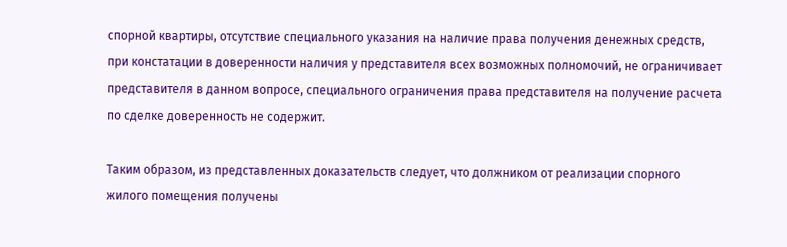спорной квартиры, отсутствие специального указания на наличие права получения денежных средств, при констатации в доверенности наличия у представителя всех возможных полномочий, не ограничивает представителя в данном вопросе, специального ограничения права представителя на получение расчета по сделке доверенность не содержит.

Таким образом, из представленных доказательств следует, что должником от реализации спорного жилого помещения получены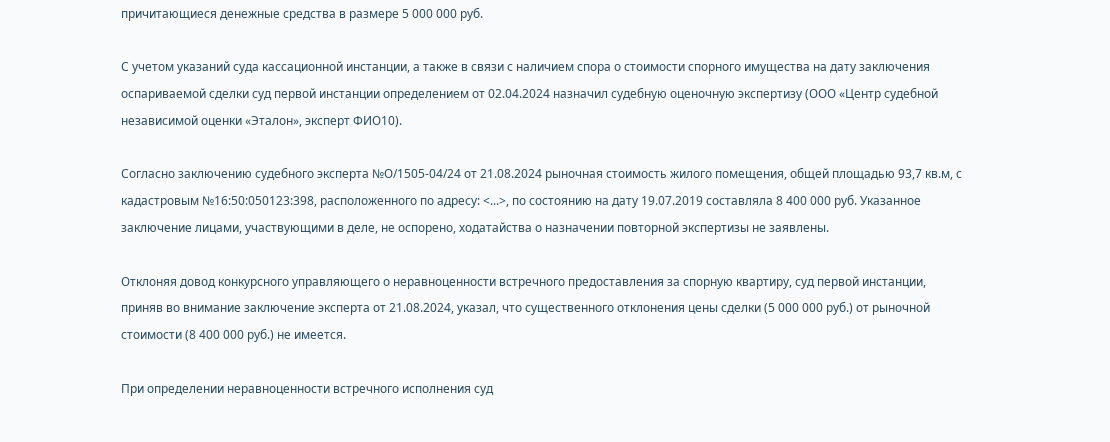причитающиеся денежные средства в размере 5 000 000 руб.

С учетом указаний суда кассационной инстанции, а также в связи с наличием спора о стоимости спорного имущества на дату заключения оспариваемой сделки суд первой инстанции определением от 02.04.2024 назначил судебную оценочную экспертизу (ООО «Центр судебной независимой оценки «Эталон», эксперт ФИО10).

Согласно заключению судебного эксперта №О/1505-04/24 от 21.08.2024 рыночная стоимость жилого помещения, общей площадью 93,7 кв.м, с кадастровым №16:50:050123:398, расположенного по адресу: <...>, по состоянию на дату 19.07.2019 составляла 8 400 000 руб. Указанное заключение лицами, участвующими в деле, не оспорено, ходатайства о назначении повторной экспертизы не заявлены.

Отклоняя довод конкурсного управляющего о неравноценности встречного предоставления за спорную квартиру, суд первой инстанции, приняв во внимание заключение эксперта от 21.08.2024, указал, что существенного отклонения цены сделки (5 000 000 руб.) от рыночной стоимости (8 400 000 руб.) не имеется.

При определении неравноценности встречного исполнения суд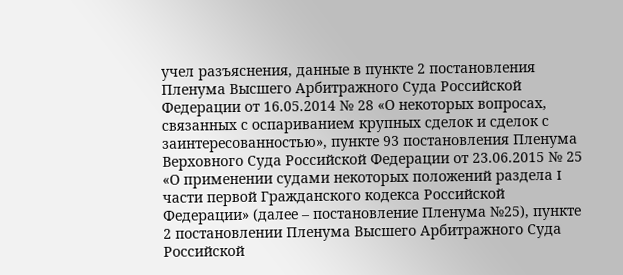учел разъяснения, данные в пункте 2 постановления Пленума Высшего Арбитражного Суда Российской Федерации от 16.05.2014 № 28 «О некоторых вопросах, связанных с оспариванием крупных сделок и сделок с заинтересованностью», пункте 93 постановления Пленума Верховного Суда Российской Федерации от 23.06.2015 № 25 «О применении судами некоторых положений раздела I части первой Гражданского кодекса Российской Федерации» (далее – постановление Пленума №25), пункте 2 постановлении Пленума Высшего Арбитражного Суда Российской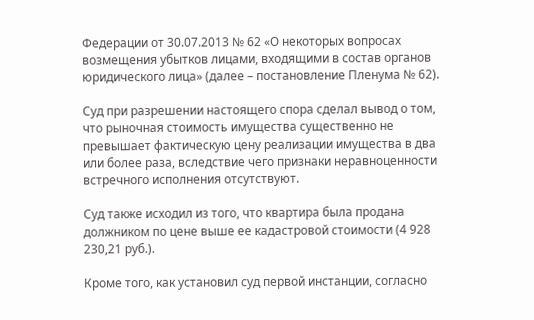Федерации от 30.07.2013 № 62 «О некоторых вопросах возмещения убытков лицами, входящими в состав органов юридического лица» (далее – постановление Пленума № 62).

Суд при разрешении настоящего спора сделал вывод о том, что рыночная стоимость имущества существенно не превышает фактическую цену реализации имущества в два или более раза, вследствие чего признаки неравноценности встречного исполнения отсутствуют.

Суд также исходил из того, что квартира была продана должником по цене выше ее кадастровой стоимости (4 928 230,21 руб.).

Кроме того, как установил суд первой инстанции, согласно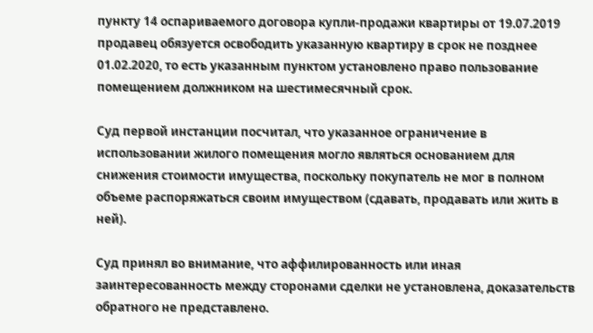пункту 14 оспариваемого договора купли-продажи квартиры от 19.07.2019 продавец обязуется освободить указанную квартиру в срок не позднее 01.02.2020, то есть указанным пунктом установлено право пользование помещением должником на шестимесячный срок.

Суд первой инстанции посчитал, что указанное ограничение в использовании жилого помещения могло являться основанием для снижения стоимости имущества, поскольку покупатель не мог в полном объеме распоряжаться своим имуществом (сдавать, продавать или жить в ней).

Суд принял во внимание, что аффилированность или иная заинтересованность между сторонами сделки не установлена, доказательств обратного не представлено.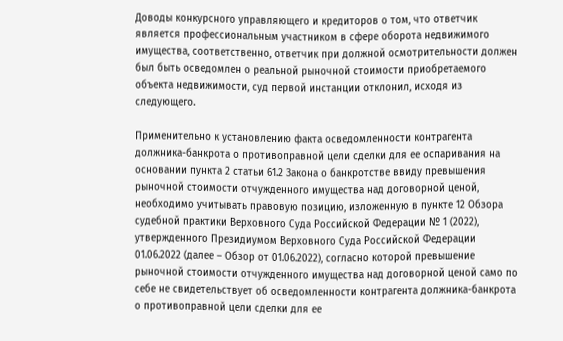Доводы конкурсного управляющего и кредиторов о том, что ответчик является профессиональным участником в сфере оборота недвижимого имущества, соответственно, ответчик при должной осмотрительности должен был быть осведомлен о реальной рыночной стоимости приобретаемого объекта недвижимости, суд первой инстанции отклонил, исходя из следующего.

Применительно к установлению факта осведомленности контрагента должника-банкрота о противоправной цели сделки для ее оспаривания на основании пункта 2 статьи 61.2 Закона о банкротстве ввиду превышения рыночной стоимости отчужденного имущества над договорной ценой, необходимо учитывать правовую позицию, изложенную в пункте 12 Обзора судебной практики Верховного Суда Российской Федерации № 1 (2022), утвержденного Президиумом Верховного Суда Российской Федерации 01.06.2022 (далее – Обзор от 01.06.2022), согласно которой превышение рыночной стоимости отчужденного имущества над договорной ценой само по себе не свидетельствует об осведомленности контрагента должника-банкрота о противоправной цели сделки для ее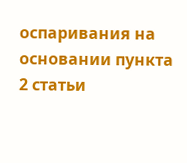оспаривания на основании пункта 2 статьи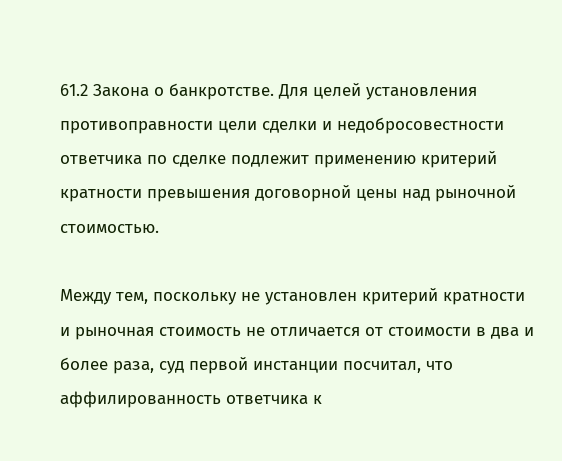61.2 Закона о банкротстве. Для целей установления противоправности цели сделки и недобросовестности ответчика по сделке подлежит применению критерий кратности превышения договорной цены над рыночной стоимостью.

Между тем, поскольку не установлен критерий кратности и рыночная стоимость не отличается от стоимости в два и более раза, суд первой инстанции посчитал, что аффилированность ответчика к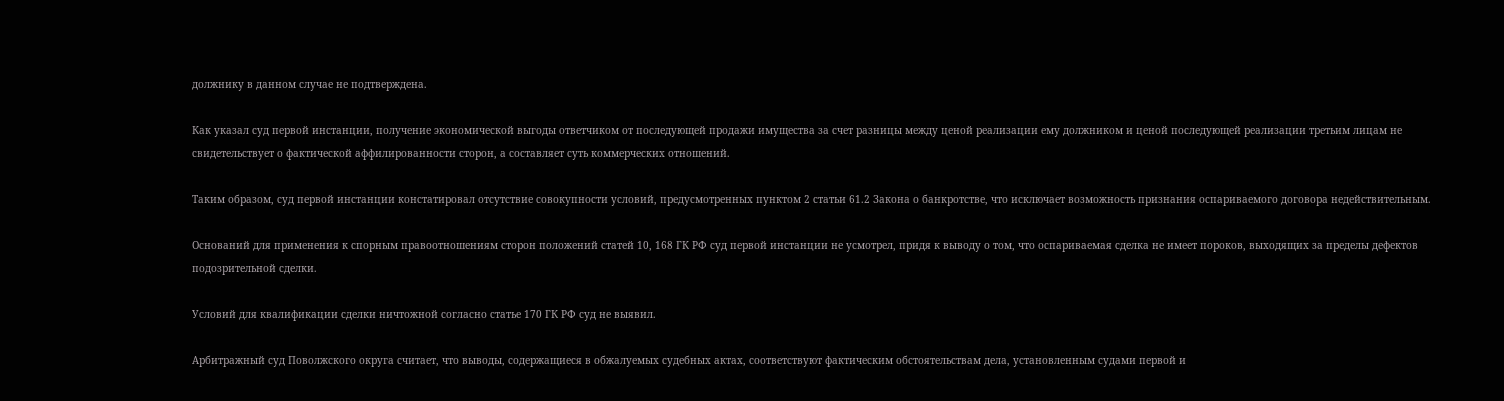должнику в данном случае не подтверждена.

Как указал суд первой инстанции, получение экономической выгоды ответчиком от последующей продажи имущества за счет разницы между ценой реализации ему должником и ценой последующей реализации третьим лицам не свидетельствует о фактической аффилированности сторон, а составляет суть коммерческих отношений.

Таким образом, суд первой инстанции констатировал отсутствие совокупности условий, предусмотренных пунктом 2 статьи 61.2 Закона о банкротстве, что исключает возможность признания оспариваемого договора недействительным.

Оснований для применения к спорным правоотношениям сторон положений статей 10, 168 ГК РФ суд первой инстанции не усмотрел, придя к выводу о том, что оспариваемая сделка не имеет пороков, выходящих за пределы дефектов подозрительной сделки.

Условий для квалификации сделки ничтожной согласно статье 170 ГК РФ суд не выявил.

Арбитражный суд Поволжского округа считает, что выводы, содержащиеся в обжалуемых судебных актах, соответствуют фактическим обстоятельствам дела, установленным судами первой и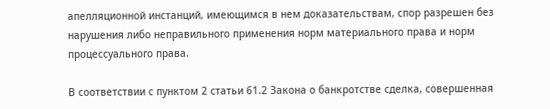апелляционной инстанций, имеющимся в нем доказательствам, спор разрешен без нарушения либо неправильного применения норм материального права и норм процессуального права.

В соответствии с пунктом 2 статьи 61.2 Закона о банкротстве сделка, совершенная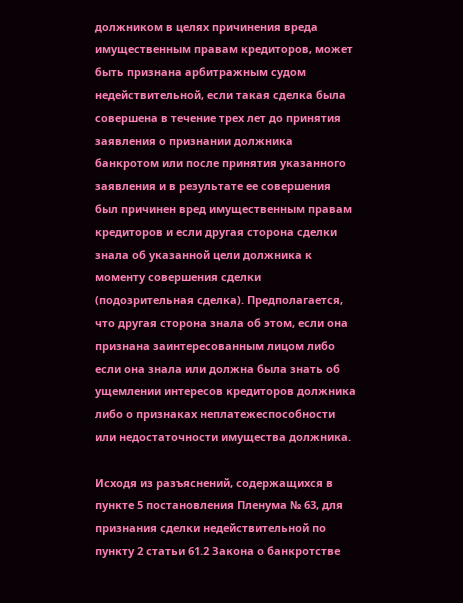должником в целях причинения вреда имущественным правам кредиторов, может быть признана арбитражным судом недействительной, если такая сделка была совершена в течение трех лет до принятия заявления о признании должника банкротом или после принятия указанного заявления и в результате ее совершения был причинен вред имущественным правам кредиторов и если другая сторона сделки знала об указанной цели должника к моменту совершения сделки (подозрительная сделка). Предполагается, что другая сторона знала об этом, если она признана заинтересованным лицом либо если она знала или должна была знать об ущемлении интересов кредиторов должника либо о признаках неплатежеспособности или недостаточности имущества должника.

Исходя из разъяснений, содержащихся в пункте 5 постановления Пленума № 63, для признания сделки недействительной по пункту 2 статьи 61.2 Закона о банкротстве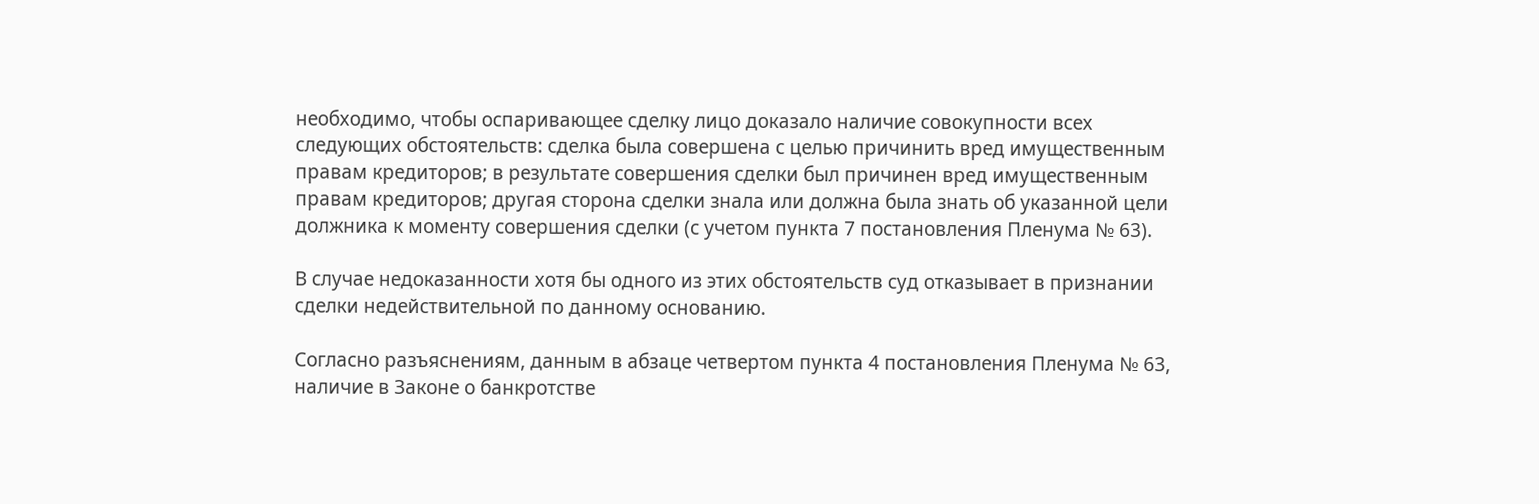необходимо, чтобы оспаривающее сделку лицо доказало наличие совокупности всех следующих обстоятельств: сделка была совершена с целью причинить вред имущественным правам кредиторов; в результате совершения сделки был причинен вред имущественным правам кредиторов; другая сторона сделки знала или должна была знать об указанной цели должника к моменту совершения сделки (с учетом пункта 7 постановления Пленума № 63).

В случае недоказанности хотя бы одного из этих обстоятельств суд отказывает в признании сделки недействительной по данному основанию.

Согласно разъяснениям, данным в абзаце четвертом пункта 4 постановления Пленума № 63, наличие в Законе о банкротстве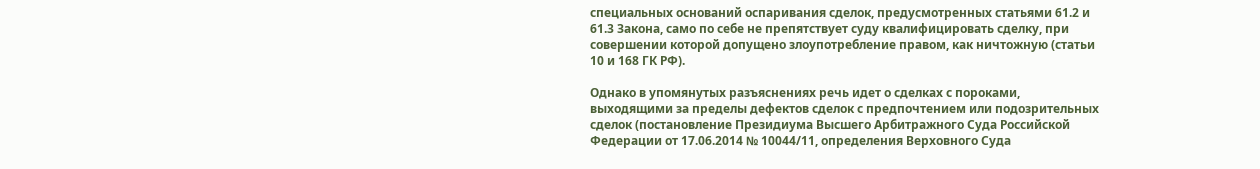специальных оснований оспаривания сделок, предусмотренных статьями 61.2 и 61.3 Закона, само по себе не препятствует суду квалифицировать сделку, при совершении которой допущено злоупотребление правом, как ничтожную (статьи 10 и 168 ГК РФ).

Однако в упомянутых разъяснениях речь идет о сделках с пороками, выходящими за пределы дефектов сделок с предпочтением или подозрительных сделок (постановление Президиума Высшего Арбитражного Суда Российской Федерации от 17.06.2014 № 10044/11, определения Верховного Суда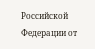Российской Федерации от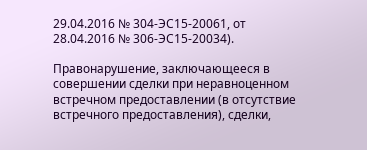29.04.2016 № 304-ЭС15-20061, от 28.04.2016 № 306-ЭС15-20034).

Правонарушение, заключающееся в совершении сделки при неравноценном встречном предоставлении (в отсутствие встречного предоставления), сделки,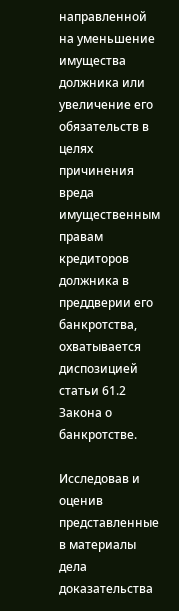направленной на уменьшение имущества должника или увеличение его обязательств в целях причинения вреда имущественным правам кредиторов должника в преддверии его банкротства, охватывается диспозицией статьи 61.2 Закона о банкротстве.

Исследовав и оценив представленные в материалы дела доказательства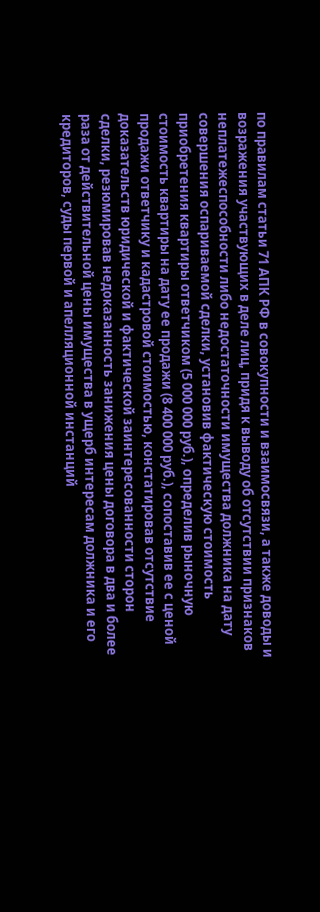по правилам статьи 71 АПК РФ в совокупности и взаимосвязи, а также доводы и возражения участвующих в деле лиц, придя к выводу об отсутствии признаков неплатежеспособности либо недостаточности имущества должника на дату совершения оспариваемой сделки, установив фактическую стоимость приобретения квартиры ответчиком (5 000 000 руб.), определив рыночную стоимость квартиры на дату ее продажи (8 400 000 руб.), сопоставив ее с ценой продажи ответчику и кадастровой стоимостью, констатировав отсутствие доказательств юридической и фактической заинтересованности сторон сделки, резюмировав недоказанность занижения цены договора в два и более раза от действительной цены имущества в ущерб интересам должника и его кредиторов, суды первой и апелляционной инстанций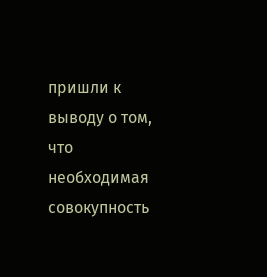пришли к выводу о том, что необходимая совокупность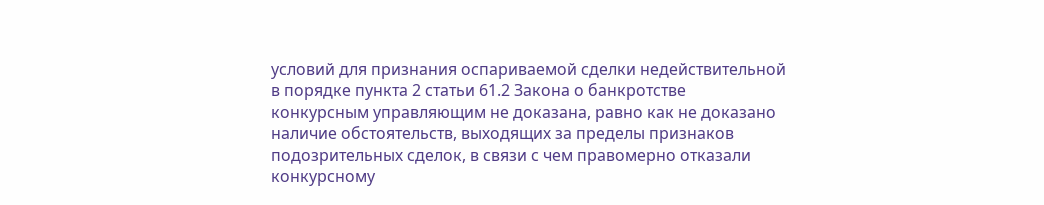условий для признания оспариваемой сделки недействительной в порядке пункта 2 статьи 61.2 Закона о банкротстве конкурсным управляющим не доказана, равно как не доказано наличие обстоятельств, выходящих за пределы признаков подозрительных сделок, в связи с чем правомерно отказали конкурсному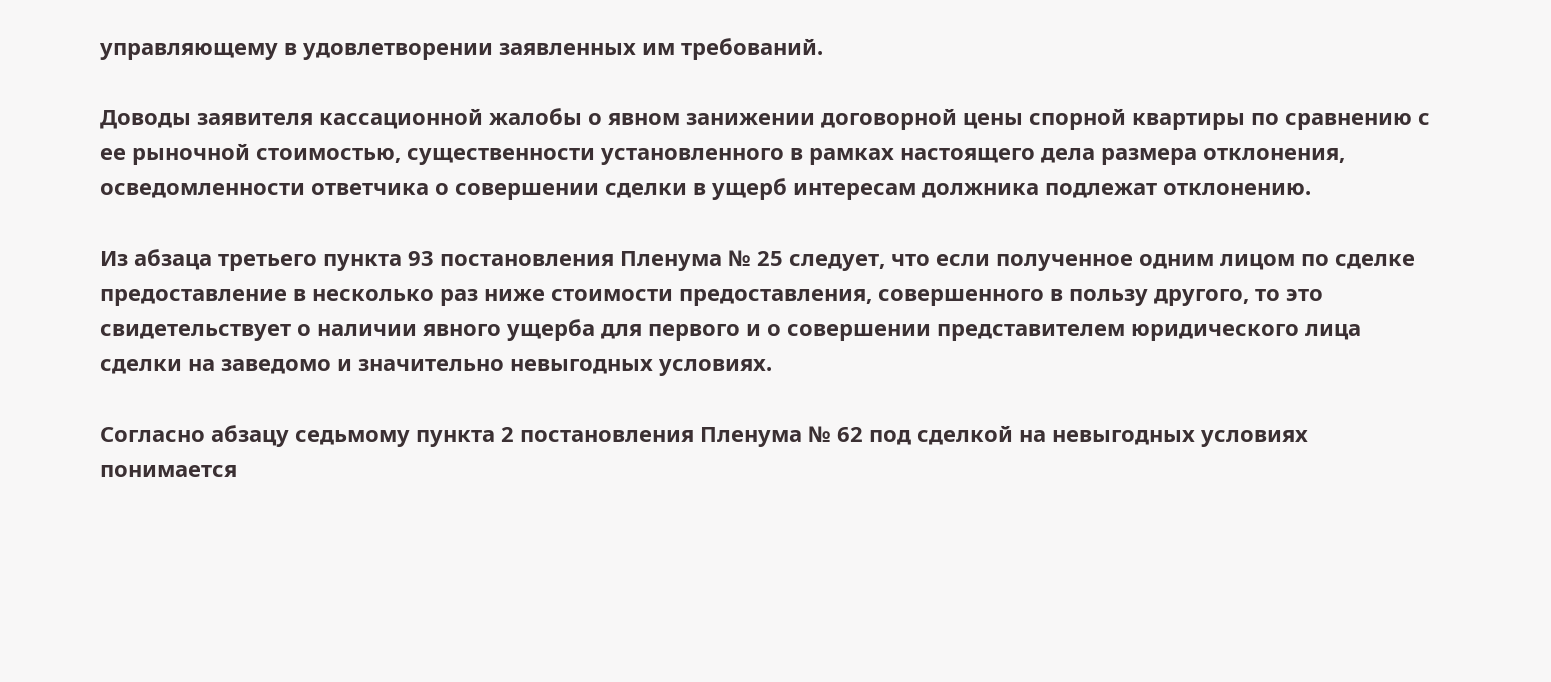управляющему в удовлетворении заявленных им требований.

Доводы заявителя кассационной жалобы о явном занижении договорной цены спорной квартиры по сравнению с ее рыночной стоимостью, существенности установленного в рамках настоящего дела размера отклонения, осведомленности ответчика о совершении сделки в ущерб интересам должника подлежат отклонению.

Из абзаца третьего пункта 93 постановления Пленума № 25 следует, что если полученное одним лицом по сделке предоставление в несколько раз ниже стоимости предоставления, совершенного в пользу другого, то это свидетельствует о наличии явного ущерба для первого и о совершении представителем юридического лица сделки на заведомо и значительно невыгодных условиях.

Согласно абзацу седьмому пункта 2 постановления Пленума № 62 под сделкой на невыгодных условиях понимается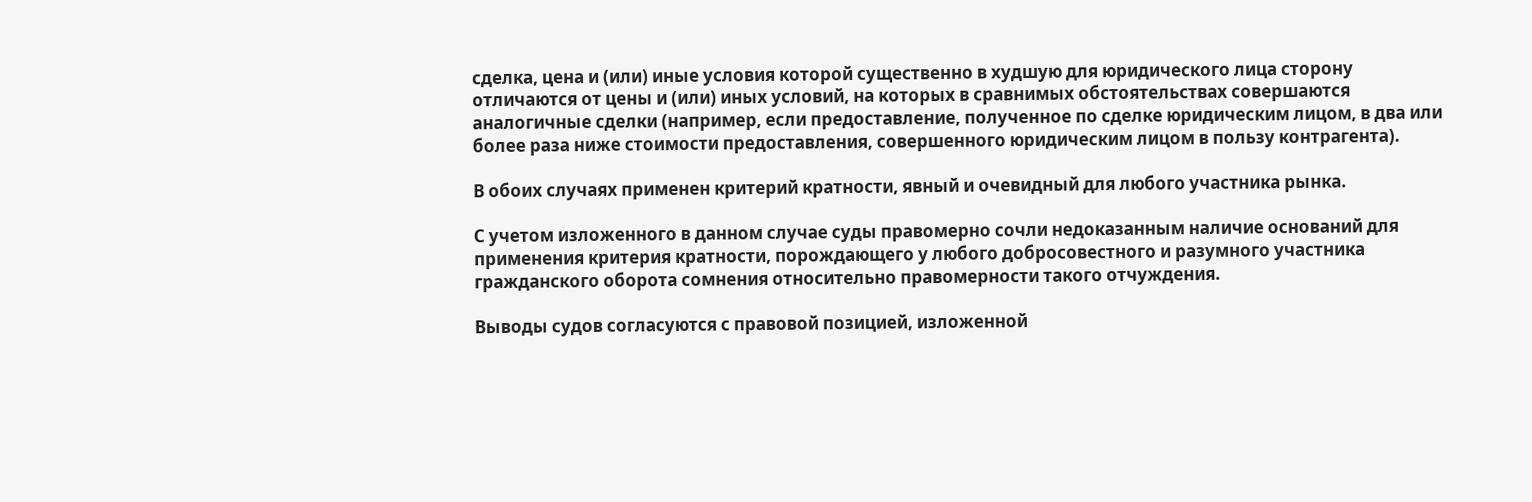сделка, цена и (или) иные условия которой существенно в худшую для юридического лица сторону отличаются от цены и (или) иных условий, на которых в сравнимых обстоятельствах совершаются аналогичные сделки (например, если предоставление, полученное по сделке юридическим лицом, в два или более раза ниже стоимости предоставления, совершенного юридическим лицом в пользу контрагента).

В обоих случаях применен критерий кратности, явный и очевидный для любого участника рынка.

С учетом изложенного в данном случае суды правомерно сочли недоказанным наличие оснований для применения критерия кратности, порождающего у любого добросовестного и разумного участника гражданского оборота сомнения относительно правомерности такого отчуждения.

Выводы судов согласуются с правовой позицией, изложенной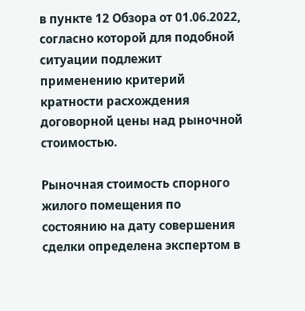в пункте 12 Обзора от 01.06.2022, согласно которой для подобной ситуации подлежит применению критерий кратности расхождения договорной цены над рыночной стоимостью.

Рыночная стоимость спорного жилого помещения по состоянию на дату совершения сделки определена экспертом в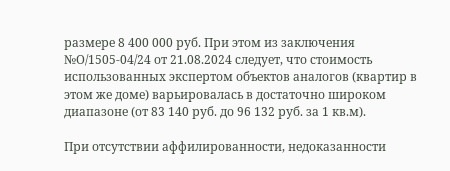размере 8 400 000 руб. При этом из заключения №О/1505-04/24 от 21.08.2024 следует, что стоимость использованных экспертом объектов аналогов (квартир в этом же доме) варьировалась в достаточно широком диапазоне (от 83 140 руб. до 96 132 руб. за 1 кв.м).

При отсутствии аффилированности, недоказанности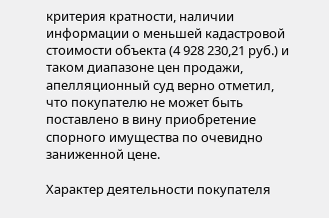критерия кратности, наличии информации о меньшей кадастровой стоимости объекта (4 928 230,21 руб.) и таком диапазоне цен продажи, апелляционный суд верно отметил, что покупателю не может быть поставлено в вину приобретение спорного имущества по очевидно заниженной цене.

Характер деятельности покупателя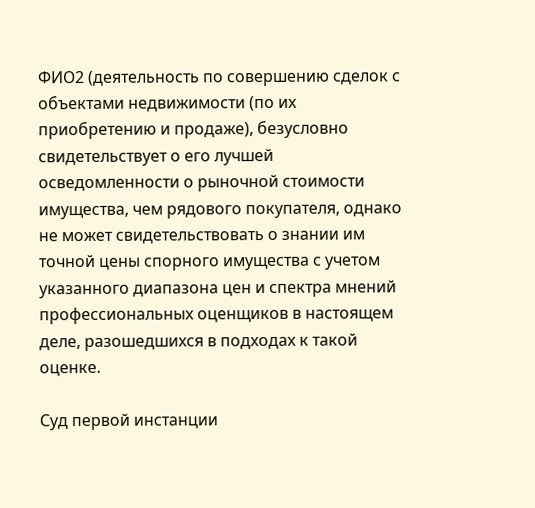ФИО2 (деятельность по совершению сделок с объектами недвижимости (по их приобретению и продаже), безусловно свидетельствует о его лучшей осведомленности о рыночной стоимости имущества, чем рядового покупателя, однако не может свидетельствовать о знании им точной цены спорного имущества с учетом указанного диапазона цен и спектра мнений профессиональных оценщиков в настоящем деле, разошедшихся в подходах к такой оценке.

Суд первой инстанции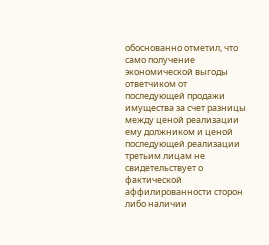обоснованно отметил, что само получение экономической выгоды ответчиком от последующей продажи имущества за счет разницы между ценой реализации ему должником и ценой последующей реализации третьим лицам не свидетельствует о фактической аффилированности сторон либо наличии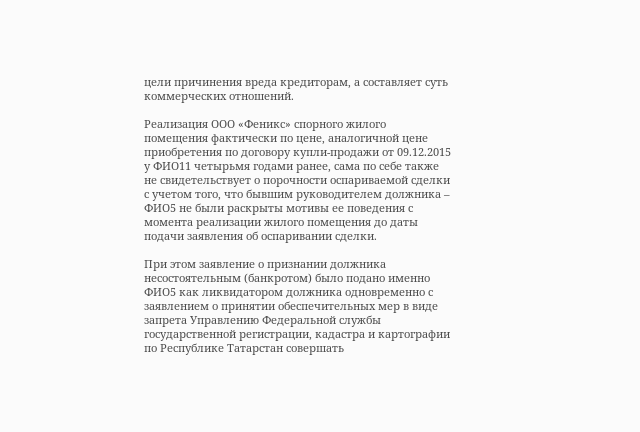цели причинения вреда кредиторам, а составляет суть коммерческих отношений.

Реализация ООО «Феникс» спорного жилого помещения фактически по цене, аналогичной цене приобретения по договору купли-продажи от 09.12.2015 у ФИО11 четырьмя годами ранее, сама по себе также не свидетельствует о порочности оспариваемой сделки с учетом того, что бывшим руководителем должника – ФИО5 не были раскрыты мотивы ее поведения с момента реализации жилого помещения до даты подачи заявления об оспаривании сделки.

При этом заявление о признании должника несостоятельным (банкротом) было подано именно ФИО5 как ликвидатором должника одновременно с заявлением о принятии обеспечительных мер в виде запрета Управлению Федеральной службы государственной регистрации, кадастра и картографии по Республике Татарстан совершать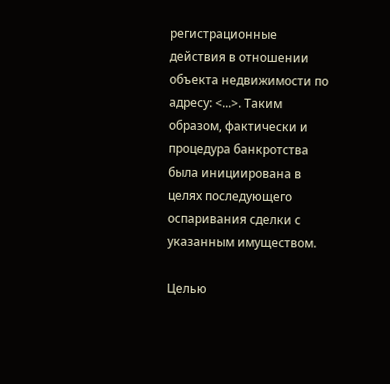регистрационные действия в отношении объекта недвижимости по адресу: <...>. Таким образом, фактически и процедура банкротства была инициирована в целях последующего оспаривания сделки с указанным имуществом.

Целью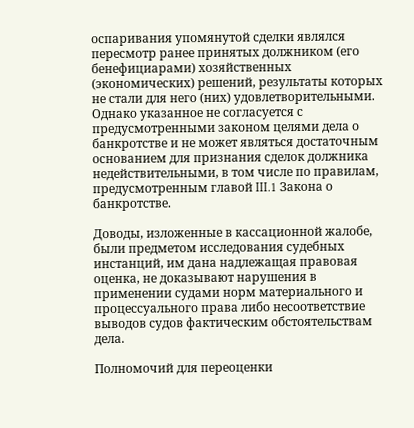оспаривания упомянутой сделки являлся пересмотр ранее принятых должником (его бенефициарами) хозяйственных (экономических) решений, результаты которых не стали для него (них) удовлетворительными. Однако указанное не согласуется с предусмотренными законом целями дела о банкротстве и не может являться достаточным основанием для признания сделок должника недействительными, в том числе по правилам, предусмотренным главой III.1 Закона о банкротстве.

Доводы, изложенные в кассационной жалобе, были предметом исследования судебных инстанций, им дана надлежащая правовая оценка, не доказывают нарушения в применении судами норм материального и процессуального права либо несоответствие выводов судов фактическим обстоятельствам дела.

Полномочий для переоценки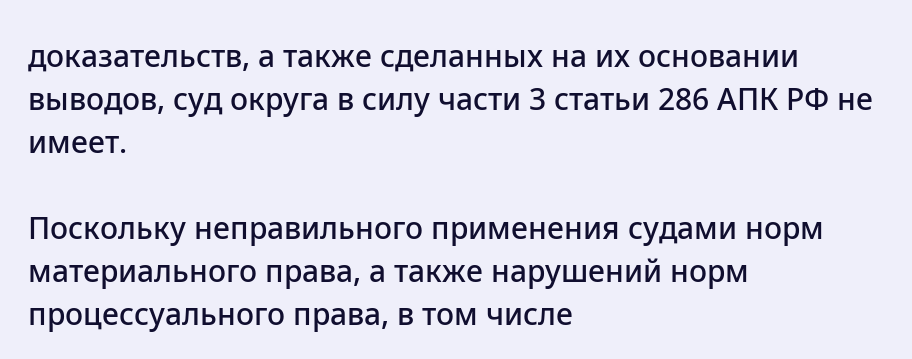доказательств, а также сделанных на их основании выводов, суд округа в силу части 3 статьи 286 АПК РФ не имеет.

Поскольку неправильного применения судами норм материального права, а также нарушений норм процессуального права, в том числе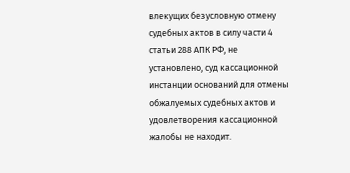влекущих безусловную отмену судебных актов в силу части 4 статьи 288 АПК РФ, не установлено, суд кассационной инстанции оснований для отмены обжалуемых судебных актов и удовлетворения кассационной жалобы не находит.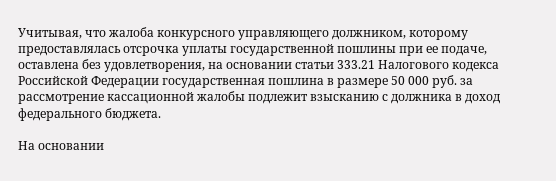Учитывая, что жалоба конкурсного управляющего должником, которому предоставлялась отсрочка уплаты государственной пошлины при ее подаче, оставлена без удовлетворения, на основании статьи 333.21 Налогового кодекса Российской Федерации государственная пошлина в размере 50 000 руб. за рассмотрение кассационной жалобы подлежит взысканию с должника в доход федерального бюджета.

На основании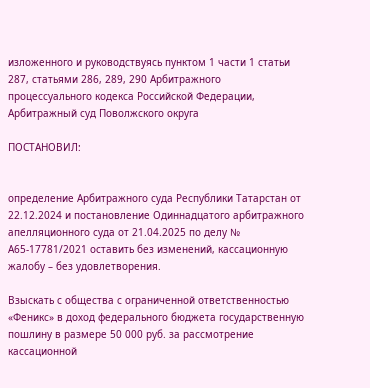изложенного и руководствуясь пунктом 1 части 1 статьи 287, статьями 286, 289, 290 Арбитражного процессуального кодекса Российской Федерации, Арбитражный суд Поволжского округа

ПОСТАНОВИЛ:


определение Арбитражного суда Республики Татарстан от 22.12.2024 и постановление Одиннадцатого арбитражного апелляционного суда от 21.04.2025 по делу № А65-17781/2021 оставить без изменений, кассационную жалобу – без удовлетворения.

Взыскать с общества с ограниченной ответственностью «Феникс» в доход федерального бюджета государственную пошлину в размере 50 000 руб. за рассмотрение кассационной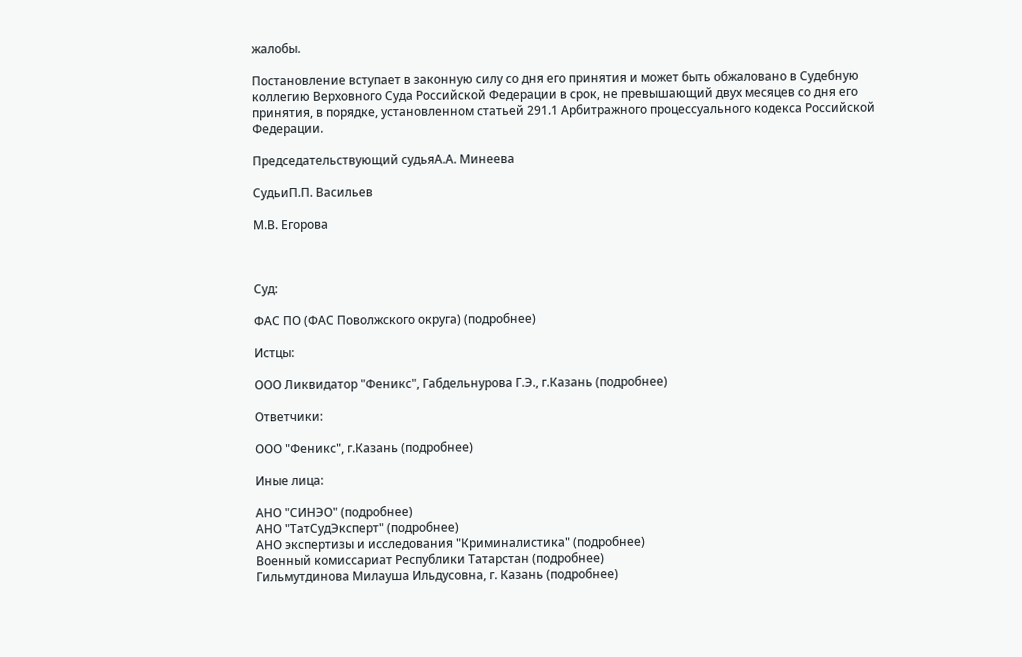жалобы.

Постановление вступает в законную силу со дня его принятия и может быть обжаловано в Судебную коллегию Верховного Суда Российской Федерации в срок, не превышающий двух месяцев со дня его принятия, в порядке, установленном статьей 291.1 Арбитражного процессуального кодекса Российской Федерации.

Председательствующий судьяА.А. Минеева

СудьиП.П. Васильев

М.В. Егорова



Суд:

ФАС ПО (ФАС Поволжского округа) (подробнее)

Истцы:

ООО Ликвидатор "Феникс", Габдельнурова Г.Э., г.Казань (подробнее)

Ответчики:

ООО "Феникс", г.Казань (подробнее)

Иные лица:

АНО "СИНЭО" (подробнее)
АНО "ТатСудЭксперт" (подробнее)
АНО экспертизы и исследования "Криминалистика" (подробнее)
Военный комиссариат Республики Татарстан (подробнее)
Гильмутдинова Милауша Ильдусовна, г. Казань (подробнее)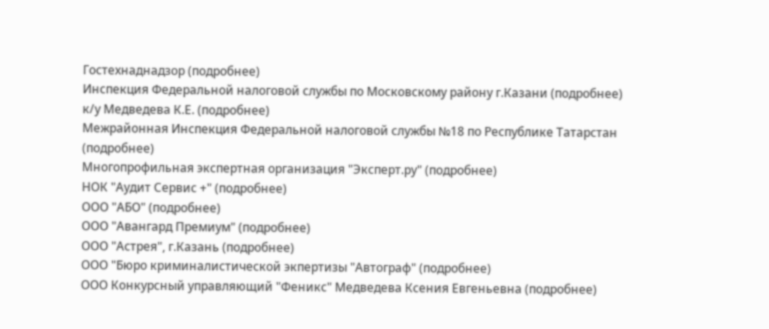Гостехнаднадзор (подробнее)
Инспекция Федеральной налоговой службы по Московскому району г.Казани (подробнее)
к/у Медведева К.Е. (подробнее)
Межрайонная Инспекция Федеральной налоговой службы №18 по Республике Татарстан (подробнее)
Многопрофильная экспертная организация "Эксперт.ру" (подробнее)
НОК "Аудит Сервис +" (подробнее)
ООО "АБО" (подробнее)
ООО "Авангард Премиум" (подробнее)
ООО "Астрея", г.Казань (подробнее)
ООО "Бюро криминалистической экпертизы "Автограф" (подробнее)
ООО Конкурсный управляющий "Феникс" Медведева Ксения Евгеньевна (подробнее)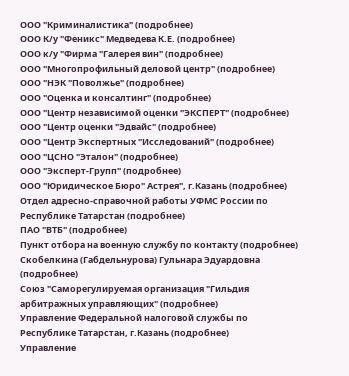ООО "Криминалистика" (подробнее)
ООО К/у "Феникс" Медведева К.Е. (подробнее)
ООО к/у "Фирма "Галерея вин" (подробнее)
ООО "Многопрофильный деловой центр" (подробнее)
ООО "НЭК "Поволжье" (подробнее)
ООО "Оценка и консалтинг" (подробнее)
ООО "Центр независимой оценки "ЭКСПЕРТ" (подробнее)
ООО "Центр оценки "Эдвайс" (подробнее)
ООО "Центр Экспертных "Исследований" (подробнее)
ООО "ЦСНО "Эталон" (подробнее)
ООО "Эксперт-Групп" (подробнее)
ООО "Юридическое Бюро" Астрея", г.Казань (подробнее)
Отдел адресно-справочной работы УФМС России по Республике Татарстан (подробнее)
ПАО "ВТБ" (подробнее)
Пункт отбора на военную службу по контакту (подробнее)
Скобелкина (Габдельнурова) Гульнара Эдуардовна (подробнее)
Союз "Саморегулируемая организация "Гильдия арбитражных управляющих" (подробнее)
Управление Федеральной налоговой службы по Республике Татарстан, г.Казань (подробнее)
Управление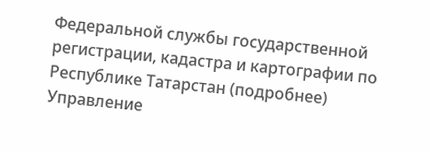Федеральной службы государственной регистрации, кадастра и картографии по Республике Татарстан (подробнее)
Управление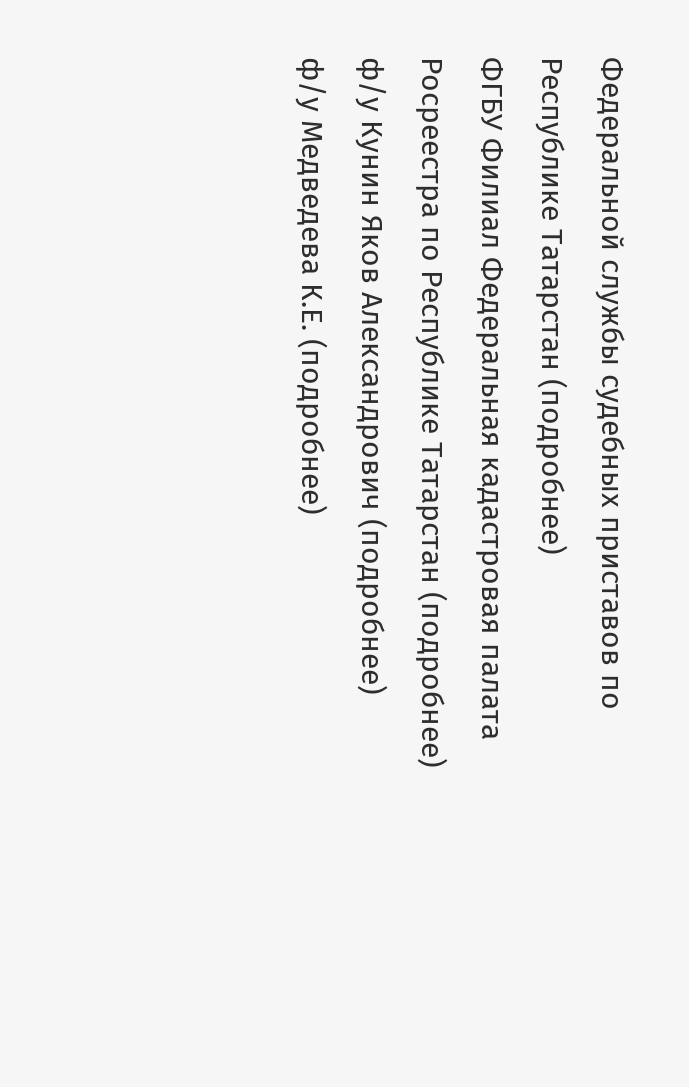Федеральной службы судебных приставов по Республике Татарстан (подробнее)
ФГБУ Филиал Федеральная кадастровая палата Росреестра по Республике Татарстан (подробнее)
ф/у Кунин Яков Александрович (подробнее)
ф/у Медведева К.Е. (подробнее)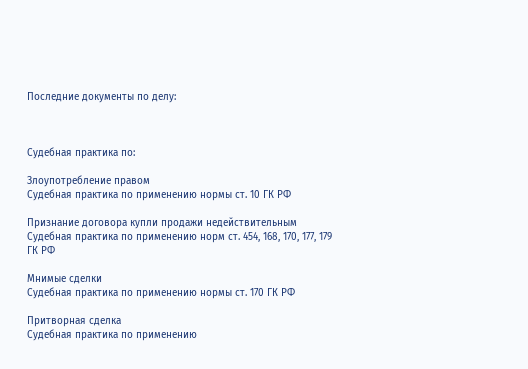Последние документы по делу:



Судебная практика по:

Злоупотребление правом
Судебная практика по применению нормы ст. 10 ГК РФ

Признание договора купли продажи недействительным
Судебная практика по применению норм ст. 454, 168, 170, 177, 179 ГК РФ

Мнимые сделки
Судебная практика по применению нормы ст. 170 ГК РФ

Притворная сделка
Судебная практика по применению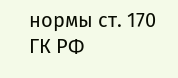нормы ст. 170 ГК РФ